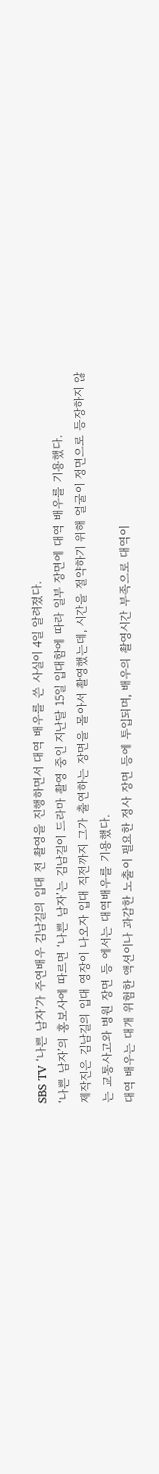SBS TV ‘나쁜 남자’가 주연배우 김남길의 입대 전 촬영을 진행하면서 대역 배우를 쓴 사실이 4일 알려졌다.
‘나쁜 남자’의 홍보사에 따르면 ‘나쁜 남자’는 김남길이 드라마 촬영 중인 지난달 15일 입대함에 따라 일부 장면에 대역 배우를 기용했다.
제작진은 김남길의 입대 영장이 나오자 입대 직전까지 그가 출연하는 장면을 몰아서 촬영했는데, 시간을 절약하기 위해 얼굴이 정면으로 등장하지 않는 교통사고와 병원 장면 등 에서는 대역배우를 기용했다.
대역 배우는 대개 위험한 액션이나 과감한 노출이 필요한 정사 장면 등에 투입되며, 배우의 촬영시간 부족으로 대역이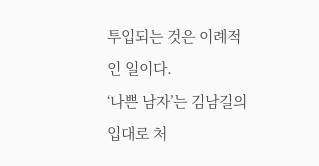투입되는 것은 이례적인 일이다.
‘나쁜 남자’는 김남길의 입대로 처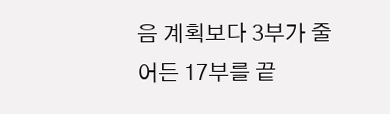음 계획보다 3부가 줄어든 17부를 끝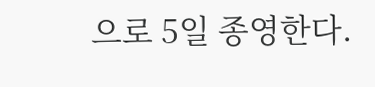으로 5일 종영한다.